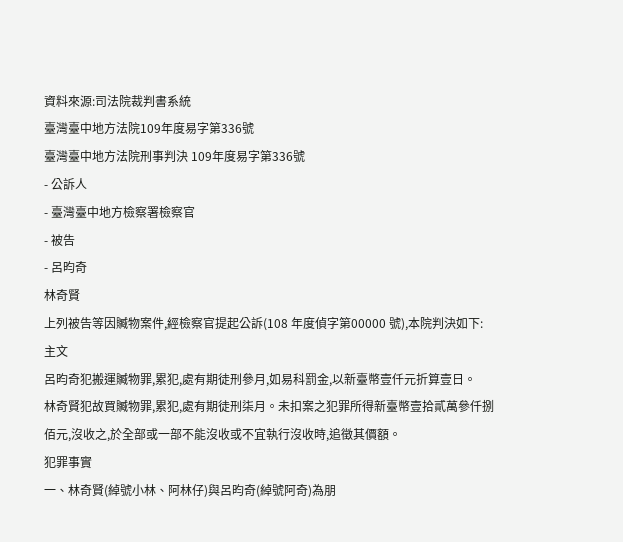資料來源:司法院裁判書系統
臺灣臺中地方法院109年度易字第336號
臺灣臺中地方法院刑事判決 109年度易字第336號
- 公訴人
- 臺灣臺中地方檢察署檢察官
- 被告
- 呂昀奇
林奇賢
上列被告等因贓物案件,經檢察官提起公訴(108 年度偵字第00000 號),本院判決如下:
主文
呂昀奇犯搬運贓物罪,累犯,處有期徒刑參月,如易科罰金,以新臺幣壹仟元折算壹日。
林奇賢犯故買贓物罪,累犯,處有期徒刑柒月。未扣案之犯罪所得新臺幣壹拾貳萬參仟捌佰元,沒收之,於全部或一部不能沒收或不宜執行沒收時,追徵其價額。
犯罪事實
一、林奇賢(綽號小林、阿林仔)與呂昀奇(綽號阿奇)為朋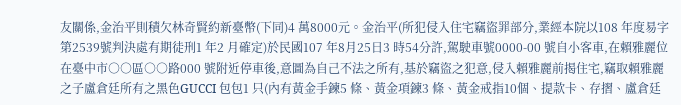友關係,金治平則積欠林奇賢約新臺幣(下同)4 萬8000元。金治平(所犯侵入住宅竊盜罪部分,業經本院以108 年度易字第2539號判決處有期徒刑1 年2 月確定)於民國107 年8月25日3 時54分許,駕駛車號0000-00 號自小客車,在賴雅麗位在臺中市○○區○○路000 號附近停車後,意圖為自己不法之所有,基於竊盜之犯意,侵入賴雅麗前揭住宅,竊取賴雅麗之子盧倉廷所有之黑色GUCCI 包包1 只(內有黃金手鍊5 條、黃金項鍊3 條、黃金戒指10個、提款卡、存摺、盧倉廷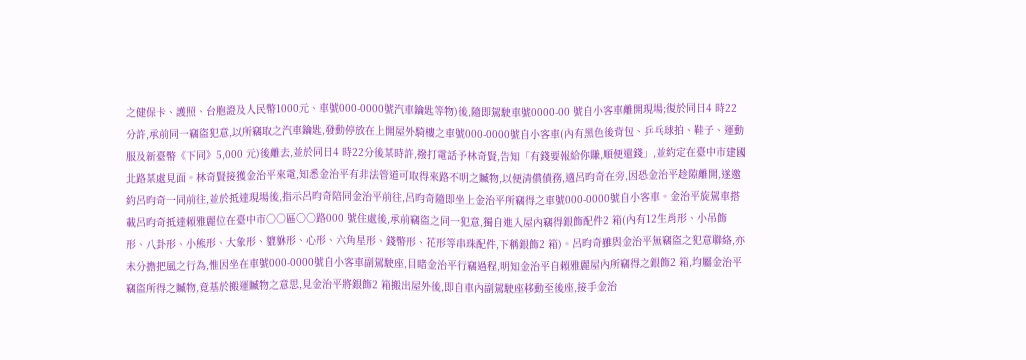之健保卡、護照、台胞證及人民幣1000元、車號000-0000號汽車鑰匙等物)後,隨即駕駛車號0000-00 號自小客車離開現場;復於同日4 時22分許,承前同一竊盜犯意,以所竊取之汽車鑰匙,發動停放在上開屋外騎樓之車號000-0000號自小客車(內有黑色後背包、乒乓球拍、鞋子、運動服及新臺幣《下同》5,000 元)後離去,並於同日4 時22分後某時許,撥打電話予林奇賢,告知「有錢要報給你賺,順便還錢」,並約定在臺中市建國北路某處見面。林奇賢接獲金治平來電,知悉金治平有非法管道可取得來路不明之贓物,以便清償債務,適呂昀奇在旁,因恐金治平趁隙離開,遂邀約呂昀奇一同前往,並於抵達現場後,指示呂昀奇陪同金治平前往,呂昀奇隨即坐上金治平所竊得之車號000-0000號自小客車。金治平旋駕車搭載呂昀奇抵達賴雅麗位在臺中市○○區○○路000 號住處後,承前竊盜之同一犯意,獨自進入屋內竊得銀飾配件2 箱(內有12生肖形、小吊飾形、八卦形、小熊形、大象形、貔貅形、心形、六角星形、錢幣形、花形等串珠配件,下稱銀飾2 箱)。呂昀奇雖與金治平無竊盜之犯意聯絡,亦未分擔把風之行為,惟因坐在車號000-0000號自小客車副駕駛座,目睹金治平行竊過程,明知金治平自賴雅麗屋內所竊得之銀飾2 箱,均屬金治平竊盜所得之贓物,竟基於搬運贓物之意思,見金治平將銀飾2 箱搬出屋外後,即自車內副駕駛座移動至後座,接手金治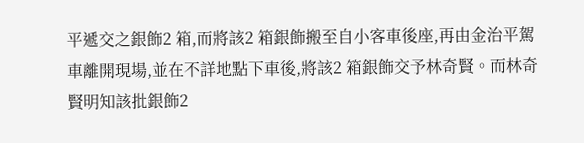平遞交之銀飾2 箱,而將該2 箱銀飾搬至自小客車後座,再由金治平駕車離開現場,並在不詳地點下車後,將該2 箱銀飾交予林奇賢。而林奇賢明知該批銀飾2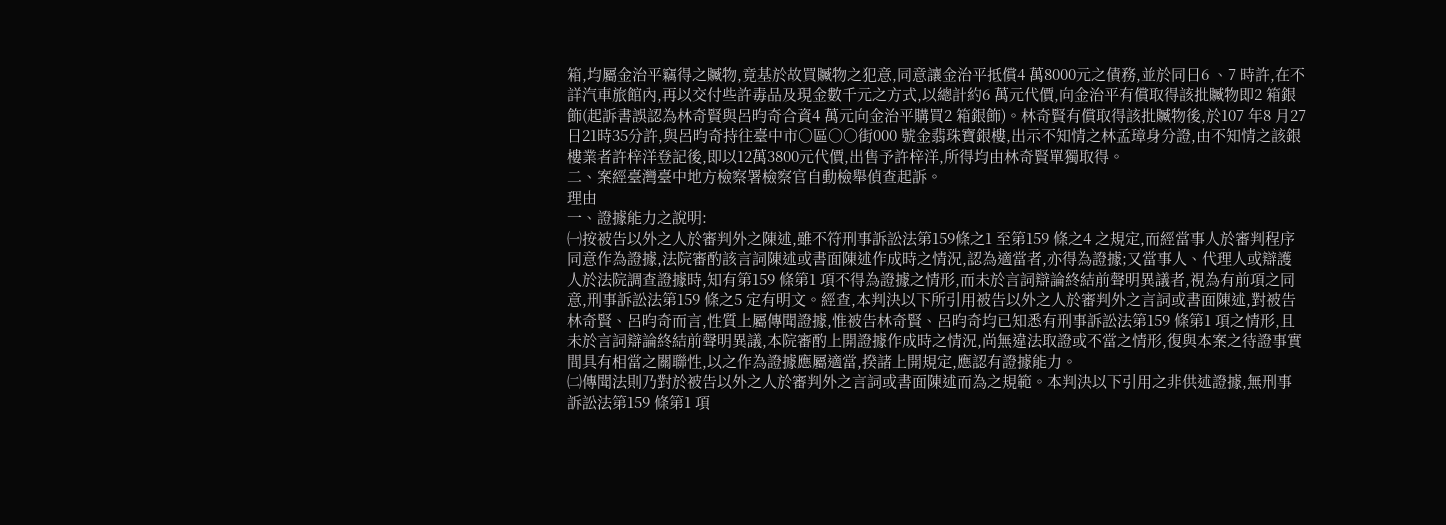箱,均屬金治平竊得之贓物,竟基於故買贓物之犯意,同意讓金治平抵償4 萬8000元之債務,並於同日6 、7 時許,在不詳汽車旅館內,再以交付些許毒品及現金數千元之方式,以總計約6 萬元代價,向金治平有償取得該批贓物即2 箱銀飾(起訴書誤認為林奇賢與呂昀奇合資4 萬元向金治平購買2 箱銀飾)。林奇賢有償取得該批贓物後,於107 年8 月27日21時35分許,與呂昀奇持往臺中市○區○○街000 號金翡珠寶銀樓,出示不知情之林孟璋身分證,由不知情之該銀樓業者許梓洋登記後,即以12萬3800元代價,出售予許梓洋,所得均由林奇賢單獨取得。
二、案經臺灣臺中地方檢察署檢察官自動檢舉偵查起訴。
理由
一、證據能力之說明:
㈠按被告以外之人於審判外之陳述,雖不符刑事訴訟法第159條之1 至第159 條之4 之規定,而經當事人於審判程序同意作為證據,法院審酌該言詞陳述或書面陳述作成時之情況,認為適當者,亦得為證據;又當事人、代理人或辯護人於法院調查證據時,知有第159 條第1 項不得為證據之情形,而未於言詞辯論終結前聲明異議者,視為有前項之同意,刑事訴訟法第159 條之5 定有明文。經查,本判決以下所引用被告以外之人於審判外之言詞或書面陳述,對被告林奇賢、呂昀奇而言,性質上屬傳聞證據,惟被告林奇賢、呂昀奇均已知悉有刑事訴訟法第159 條第1 項之情形,且未於言詞辯論終結前聲明異議,本院審酌上開證據作成時之情況,尚無違法取證或不當之情形,復與本案之待證事實間具有相當之關聯性,以之作為證據應屬適當,揆諸上開規定,應認有證據能力。
㈡傳聞法則乃對於被告以外之人於審判外之言詞或書面陳述而為之規範。本判決以下引用之非供述證據,無刑事訴訟法第159 條第1 項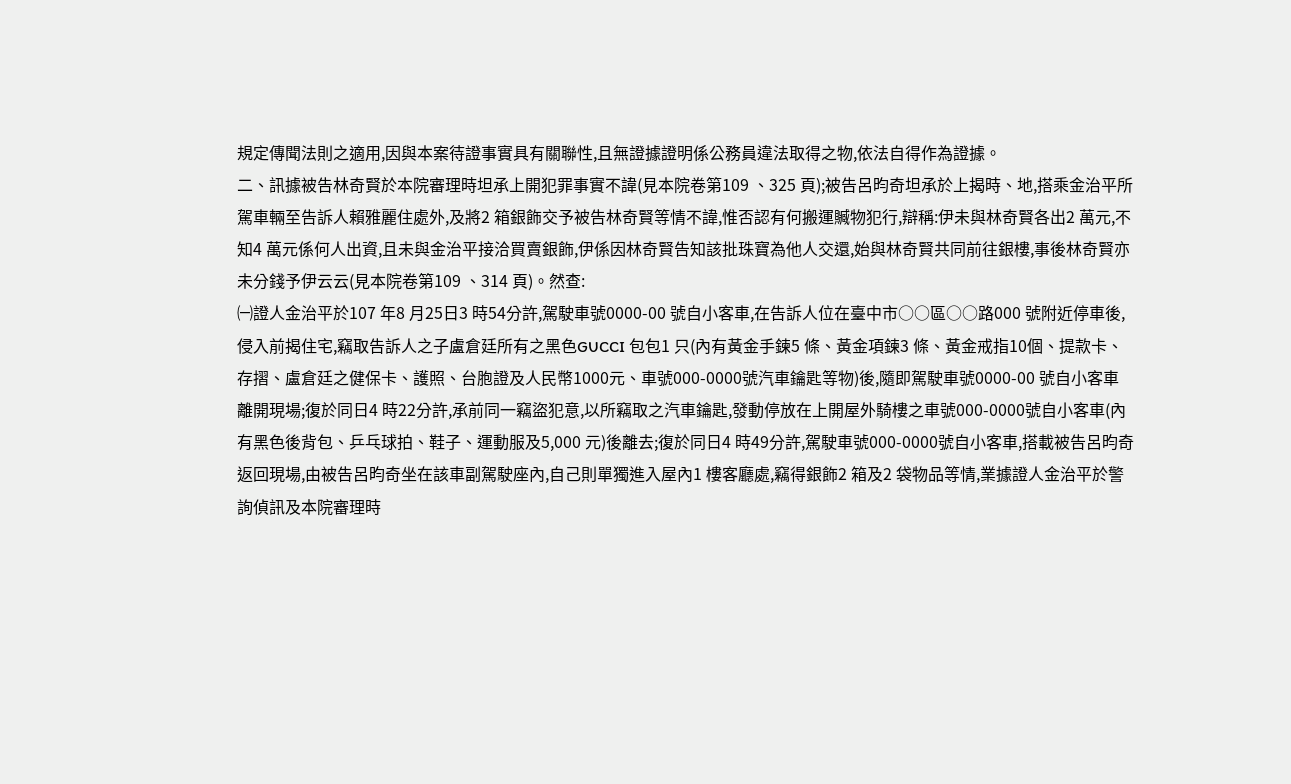規定傳聞法則之適用,因與本案待證事實具有關聯性,且無證據證明係公務員違法取得之物,依法自得作為證據。
二、訊據被告林奇賢於本院審理時坦承上開犯罪事實不諱(見本院卷第109 、325 頁);被告呂昀奇坦承於上揭時、地,搭乘金治平所駕車輛至告訴人賴雅麗住處外,及將2 箱銀飾交予被告林奇賢等情不諱,惟否認有何搬運贓物犯行,辯稱:伊未與林奇賢各出2 萬元,不知4 萬元係何人出資,且未與金治平接洽買賣銀飾,伊係因林奇賢告知該批珠寶為他人交還,始與林奇賢共同前往銀樓,事後林奇賢亦未分錢予伊云云(見本院卷第109 、314 頁)。然查:
㈠證人金治平於107 年8 月25日3 時54分許,駕駛車號0000-00 號自小客車,在告訴人位在臺中市○○區○○路000 號附近停車後,侵入前揭住宅,竊取告訴人之子盧倉廷所有之黑色GUCCI 包包1 只(內有黃金手鍊5 條、黃金項鍊3 條、黃金戒指10個、提款卡、存摺、盧倉廷之健保卡、護照、台胞證及人民幣1000元、車號000-0000號汽車鑰匙等物)後,隨即駕駛車號0000-00 號自小客車離開現場;復於同日4 時22分許,承前同一竊盜犯意,以所竊取之汽車鑰匙,發動停放在上開屋外騎樓之車號000-0000號自小客車(內有黑色後背包、乒乓球拍、鞋子、運動服及5,000 元)後離去;復於同日4 時49分許,駕駛車號000-0000號自小客車,搭載被告呂昀奇返回現場,由被告呂昀奇坐在該車副駕駛座內,自己則單獨進入屋內1 樓客廳處,竊得銀飾2 箱及2 袋物品等情,業據證人金治平於警詢偵訊及本院審理時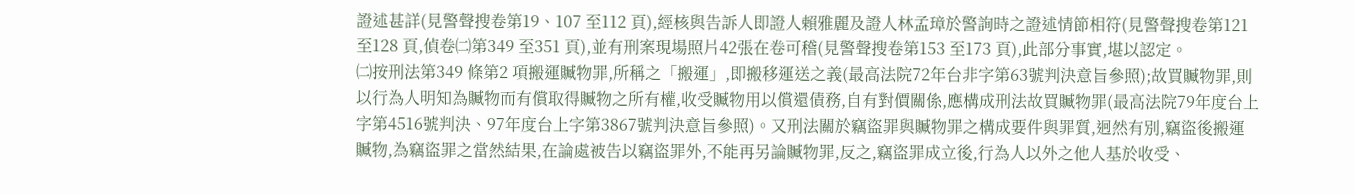證述甚詳(見警聲搜卷第19、107 至112 頁),經核與告訴人即證人賴雅麗及證人林孟璋於警詢時之證述情節相符(見警聲搜卷第121 至128 頁,偵卷㈡第349 至351 頁),並有刑案現場照片42張在卷可稽(見警聲搜卷第153 至173 頁),此部分事實,堪以認定。
㈡按刑法第349 條第2 項搬運贓物罪,所稱之「搬運」,即搬移運送之義(最高法院72年台非字第63號判決意旨參照);故買贓物罪,則以行為人明知為贓物而有償取得贓物之所有權,收受贓物用以償還債務,自有對價關係,應構成刑法故買贓物罪(最高法院79年度台上字第4516號判決、97年度台上字第3867號判決意旨參照)。又刑法關於竊盜罪與贓物罪之構成要件與罪質,迥然有別,竊盜後搬運贓物,為竊盜罪之當然結果,在論處被告以竊盜罪外,不能再另論贓物罪,反之,竊盜罪成立後,行為人以外之他人基於收受、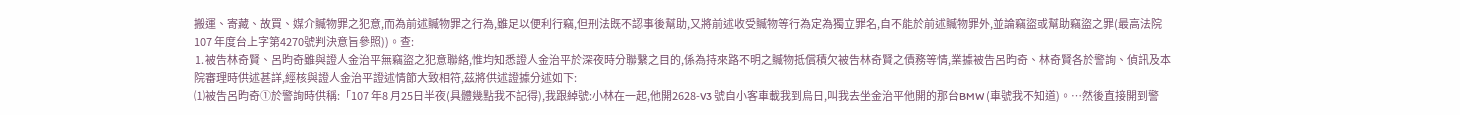搬運、寄藏、故買、媒介贓物罪之犯意,而為前述贓物罪之行為,雖足以便利行竊,但刑法既不認事後幫助,又將前述收受贓物等行為定為獨立罪名,自不能於前述贓物罪外,並論竊盜或幫助竊盜之罪(最高法院107 年度台上字第4270號判決意旨參照))。查:
⒈被告林奇賢、呂昀奇雖與證人金治平無竊盜之犯意聯絡,惟均知悉證人金治平於深夜時分聯繫之目的,係為持來路不明之贓物抵償積欠被告林奇賢之債務等情,業據被告呂昀奇、林奇賢各於警詢、偵訊及本院審理時供述甚詳,經核與證人金治平證述情節大致相符,茲將供述證據分述如下:
⑴被告呂昀奇①於警詢時供稱:「107 年8 月25日半夜(具體幾點我不記得),我跟綽號:小林在一起,他開2628-V3 號自小客車載我到烏日,叫我去坐金治平他開的那台BMW (車號我不知道)。…然後直接開到警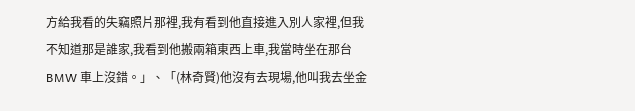方給我看的失竊照片那裡,我有看到他直接進入別人家裡,但我不知道那是誰家,我看到他搬兩箱東西上車,我當時坐在那台BMW 車上沒錯。」、「(林奇賢)他沒有去現場,他叫我去坐金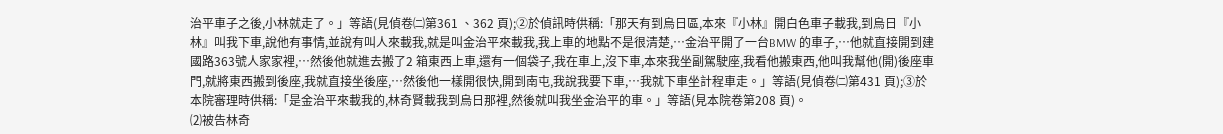治平車子之後,小林就走了。」等語(見偵卷㈡第361 、362 頁);②於偵訊時供稱:「那天有到烏日區,本來『小林』開白色車子載我,到烏日『小林』叫我下車,說他有事情,並說有叫人來載我,就是叫金治平來載我,我上車的地點不是很清楚,…金治平開了一台BMW 的車子,…他就直接開到建國路363號人家家裡,…然後他就進去搬了2 箱東西上車,還有一個袋子,我在車上,沒下車,本來我坐副駕駛座,我看他搬東西,他叫我幫他(開)後座車門,就將東西搬到後座,我就直接坐後座,…然後他一樣開很快,開到南屯,我說我要下車,…我就下車坐計程車走。」等語(見偵卷㈡第431 頁);③於本院審理時供稱:「是金治平來載我的,林奇賢載我到烏日那裡,然後就叫我坐金治平的車。」等語(見本院卷第208 頁)。
⑵被告林奇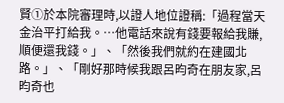賢①於本院審理時,以證人地位證稱:「過程當天金治平打給我。…他電話來說有錢要報給我賺,順便還我錢。」、「然後我們就約在建國北路。」、「剛好那時候我跟呂昀奇在朋友家,呂昀奇也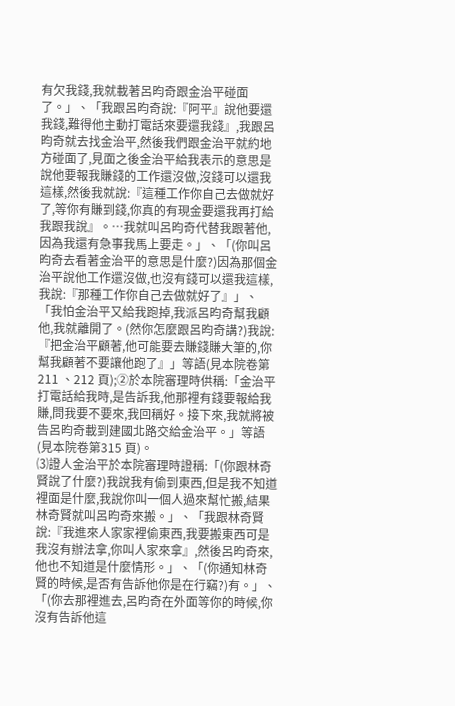有欠我錢,我就載著呂昀奇跟金治平碰面了。」、「我跟呂昀奇說:『阿平』說他要還我錢,難得他主動打電話來要還我錢』,我跟呂昀奇就去找金治平,然後我們跟金治平就約地方碰面了,見面之後金治平給我表示的意思是說他要報我賺錢的工作還沒做,沒錢可以還我這樣,然後我就說:『這種工作你自己去做就好了,等你有賺到錢,你真的有現金要還我再打給我跟我說』。…我就叫呂昀奇代替我跟著他,因為我還有急事我馬上要走。」、「(你叫呂昀奇去看著金治平的意思是什麼?)因為那個金治平說他工作還沒做,也沒有錢可以還我這樣,我說:『那種工作你自己去做就好了』」、「我怕金治平又給我跑掉,我派呂昀奇幫我顧他,我就離開了。(然你怎麼跟呂昀奇講?)我說:『把金治平顧著,他可能要去賺錢賺大筆的,你幫我顧著不要讓他跑了』」等語(見本院卷第211 、212 頁);②於本院審理時供稱:「金治平打電話給我時,是告訴我,他那裡有錢要報給我賺,問我要不要來,我回稱好。接下來,我就將被告呂昀奇載到建國北路交給金治平。」等語(見本院卷第315 頁)。
⑶證人金治平於本院審理時證稱:「(你跟林奇賢說了什麼?)我說我有偷到東西,但是我不知道裡面是什麼,我說你叫一個人過來幫忙搬,結果林奇賢就叫呂昀奇來搬。」、「我跟林奇賢說:『我進來人家家裡偷東西,我要搬東西可是我沒有辦法拿,你叫人家來拿』,然後呂昀奇來,他也不知道是什麼情形。」、「(你通知林奇賢的時候,是否有告訴他你是在行竊?)有。」、「(你去那裡進去,呂昀奇在外面等你的時候,你沒有告訴他這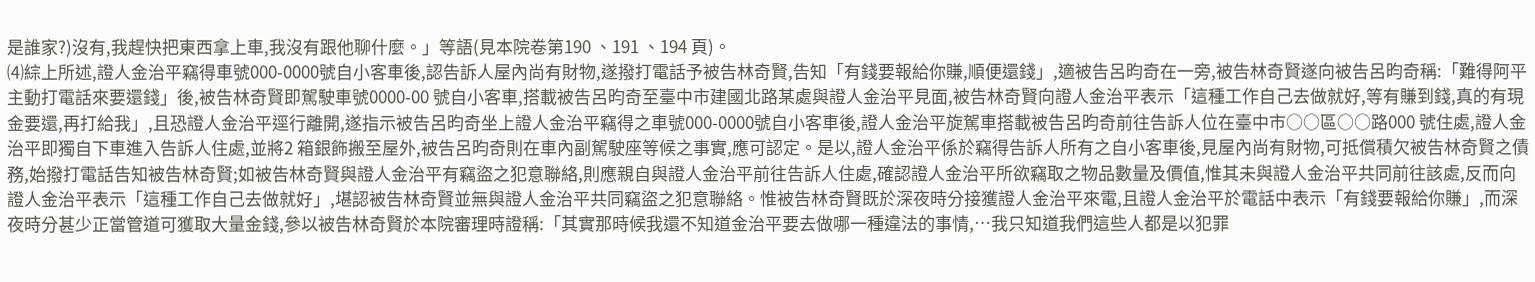是誰家?)沒有,我趕快把東西拿上車,我沒有跟他聊什麼。」等語(見本院卷第190 、191 、194 頁)。
⑷綜上所述,證人金治平竊得車號000-0000號自小客車後,認告訴人屋內尚有財物,遂撥打電話予被告林奇賢,告知「有錢要報給你賺,順便還錢」,適被告呂昀奇在一旁,被告林奇賢遂向被告呂昀奇稱:「難得阿平主動打電話來要還錢」後,被告林奇賢即駕駛車號0000-00 號自小客車,搭載被告呂昀奇至臺中市建國北路某處與證人金治平見面,被告林奇賢向證人金治平表示「這種工作自己去做就好,等有賺到錢,真的有現金要還,再打給我」,且恐證人金治平逕行離開,遂指示被告呂昀奇坐上證人金治平竊得之車號000-0000號自小客車後,證人金治平旋駕車搭載被告呂昀奇前往告訴人位在臺中市○○區○○路000 號住處,證人金治平即獨自下車進入告訴人住處,並將2 箱銀飾搬至屋外,被告呂昀奇則在車內副駕駛座等候之事實,應可認定。是以,證人金治平係於竊得告訴人所有之自小客車後,見屋內尚有財物,可抵償積欠被告林奇賢之債務,始撥打電話告知被告林奇賢;如被告林奇賢與證人金治平有竊盜之犯意聯絡,則應親自與證人金治平前往告訴人住處,確認證人金治平所欲竊取之物品數量及價值,惟其未與證人金治平共同前往該處,反而向證人金治平表示「這種工作自己去做就好」,堪認被告林奇賢並無與證人金治平共同竊盜之犯意聯絡。惟被告林奇賢既於深夜時分接獲證人金治平來電,且證人金治平於電話中表示「有錢要報給你賺」,而深夜時分甚少正當管道可獲取大量金錢,參以被告林奇賢於本院審理時證稱:「其實那時候我還不知道金治平要去做哪一種違法的事情,…我只知道我們這些人都是以犯罪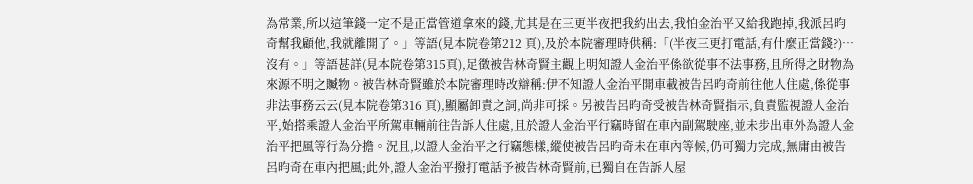為常業,所以這筆錢一定不是正當管道拿來的錢,尤其是在三更半夜把我約出去,我怕金治平又給我跑掉,我派呂昀奇幫我顧他,我就離開了。」等語(見本院卷第212 頁),及於本院審理時供稱:「(半夜三更打電話,有什麼正當錢?)…沒有。」等語甚詳(見本院卷第315頁),足徵被告林奇賢主觀上明知證人金治平係欲從事不法事務,且所得之財物為來源不明之贓物。被告林奇賢雖於本院審理時改辯稱:伊不知證人金治平開車載被告呂昀奇前往他人住處,係從事非法事務云云(見本院卷第316 頁),顯屬卸責之詞,尚非可採。另被告呂昀奇受被告林奇賢指示,負責監視證人金治平,始搭乘證人金治平所駕車輛前往告訴人住處,且於證人金治平行竊時留在車內副駕駛座,並未步出車外為證人金治平把風等行為分擔。況且,以證人金治平之行竊態樣,縱使被告呂昀奇未在車內等候,仍可獨力完成,無庸由被告呂昀奇在車內把風;此外,證人金治平撥打電話予被告林奇賢前,已獨自在告訴人屋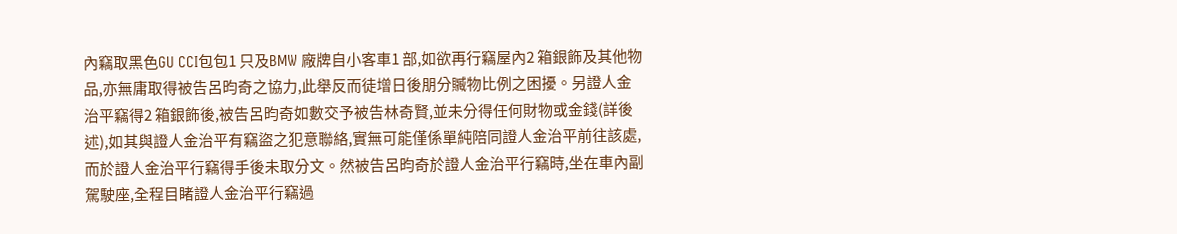內竊取黑色GU CCI包包1 只及BMW 廠牌自小客車1 部,如欲再行竊屋內2 箱銀飾及其他物品,亦無庸取得被告呂昀奇之協力,此舉反而徒增日後朋分贓物比例之困擾。另證人金治平竊得2 箱銀飾後,被告呂昀奇如數交予被告林奇賢,並未分得任何財物或金錢(詳後述),如其與證人金治平有竊盜之犯意聯絡,實無可能僅係單純陪同證人金治平前往該處,而於證人金治平行竊得手後未取分文。然被告呂昀奇於證人金治平行竊時,坐在車內副駕駛座,全程目睹證人金治平行竊過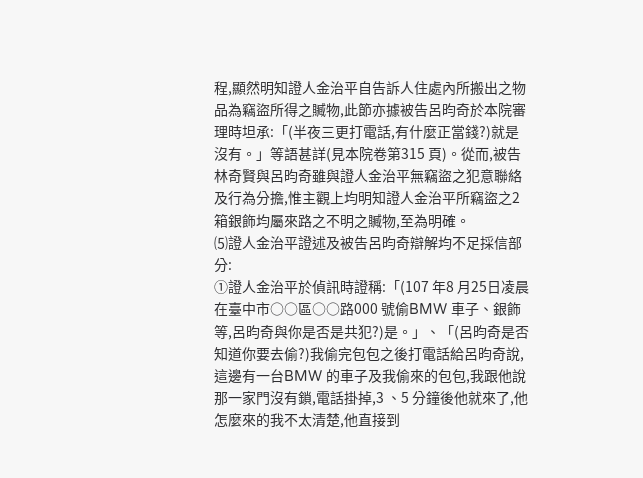程,顯然明知證人金治平自告訴人住處內所搬出之物品為竊盜所得之贓物,此節亦據被告呂昀奇於本院審理時坦承:「(半夜三更打電話,有什麼正當錢?)就是沒有。」等語甚詳(見本院卷第315 頁)。從而,被告林奇賢與呂昀奇雖與證人金治平無竊盜之犯意聯絡及行為分擔,惟主觀上均明知證人金治平所竊盜之2 箱銀飾均屬來路之不明之贓物,至為明確。
⑸證人金治平證述及被告呂昀奇辯解均不足採信部分:
①證人金治平於偵訊時證稱:「(107 年8 月25日凌晨在臺中市○○區○○路000 號偷BMW 車子、銀飾等,呂昀奇與你是否是共犯?)是。」、「(呂昀奇是否知道你要去偷?)我偷完包包之後打電話給呂昀奇說,這邊有一台BMW 的車子及我偷來的包包,我跟他說那一家門沒有鎖,電話掛掉,3 、5 分鐘後他就來了,他怎麼來的我不太清楚,他直接到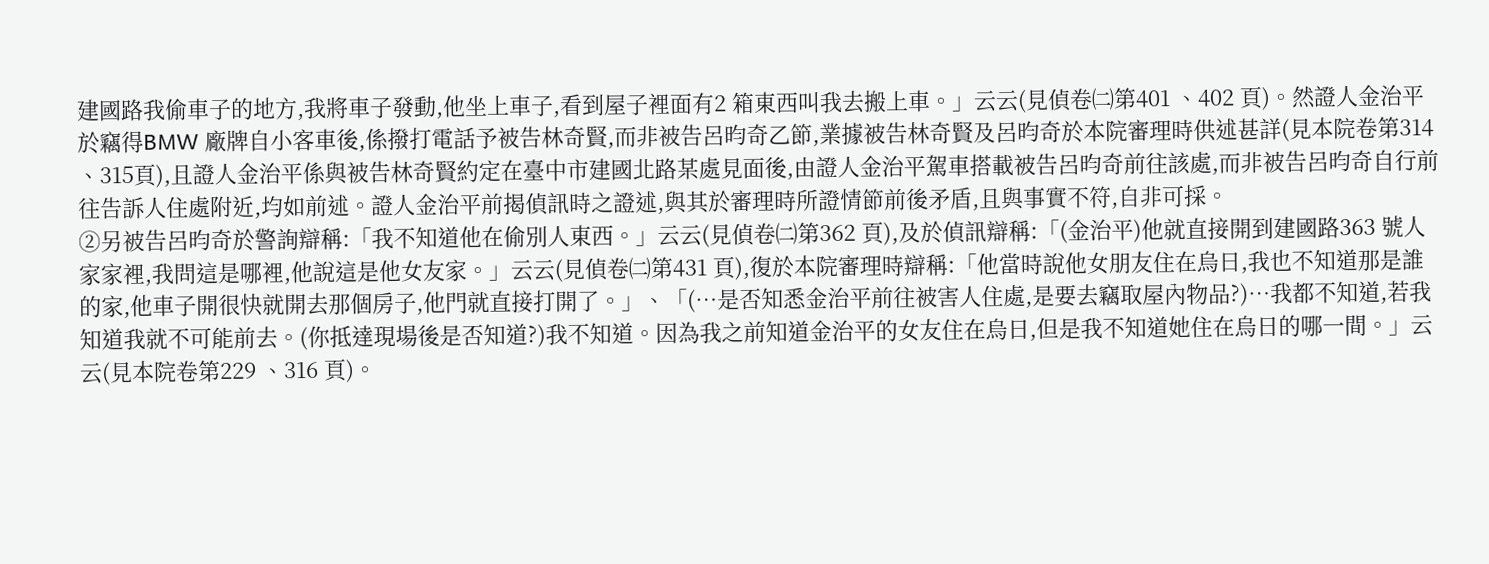建國路我偷車子的地方,我將車子發動,他坐上車子,看到屋子裡面有2 箱東西叫我去搬上車。」云云(見偵卷㈡第401 、402 頁)。然證人金治平於竊得BMW 廠牌自小客車後,係撥打電話予被告林奇賢,而非被告呂昀奇乙節,業據被告林奇賢及呂昀奇於本院審理時供述甚詳(見本院卷第314 、315頁),且證人金治平係與被告林奇賢約定在臺中市建國北路某處見面後,由證人金治平駕車搭載被告呂昀奇前往該處,而非被告呂昀奇自行前往告訴人住處附近,均如前述。證人金治平前揭偵訊時之證述,與其於審理時所證情節前後矛盾,且與事實不符,自非可採。
②另被告呂昀奇於警詢辯稱:「我不知道他在偷別人東西。」云云(見偵卷㈡第362 頁),及於偵訊辯稱:「(金治平)他就直接開到建國路363 號人家家裡,我問這是哪裡,他說這是他女友家。」云云(見偵卷㈡第431 頁),復於本院審理時辯稱:「他當時說他女朋友住在烏日,我也不知道那是誰的家,他車子開很快就開去那個房子,他門就直接打開了。」、「(…是否知悉金治平前往被害人住處,是要去竊取屋內物品?)…我都不知道,若我知道我就不可能前去。(你抵達現場後是否知道?)我不知道。因為我之前知道金治平的女友住在烏日,但是我不知道她住在烏日的哪一間。」云云(見本院卷第229 、316 頁)。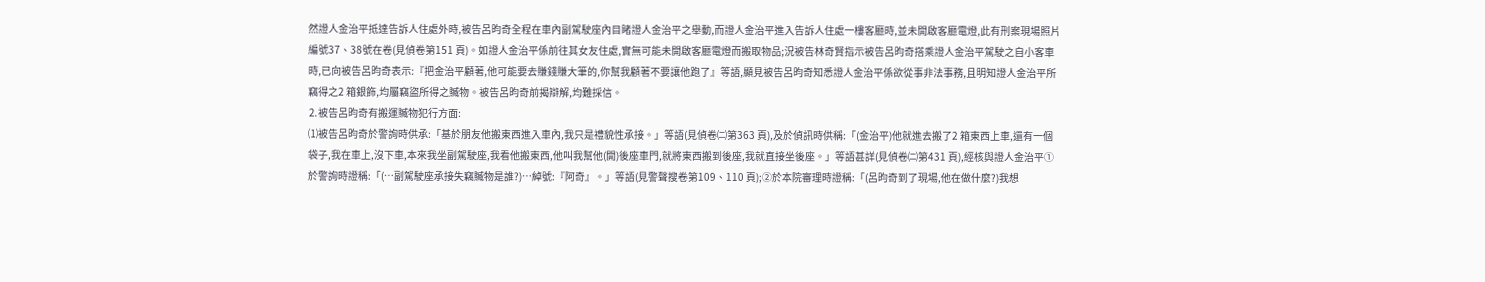然證人金治平抵達告訴人住處外時,被告呂昀奇全程在車內副駕駛座內目睹證人金治平之舉動,而證人金治平進入告訴人住處一樓客廳時,並未開啟客廳電燈,此有刑案現場照片編號37、38號在卷(見偵卷第151 頁)。如證人金治平係前往其女友住處,實無可能未開啟客廳電燈而搬取物品;況被告林奇賢指示被告呂昀奇搭乘證人金治平駕駛之自小客車時,已向被告呂昀奇表示:『把金治平顧著,他可能要去賺錢賺大筆的,你幫我顧著不要讓他跑了』等語,顯見被告呂昀奇知悉證人金治平係欲從事非法事務,且明知證人金治平所竊得之2 箱銀飾,均屬竊盜所得之贓物。被告呂昀奇前揭辯解,均難採信。
⒉被告呂昀奇有搬運贓物犯行方面:
⑴被告呂昀奇於警詢時供承:「基於朋友他搬東西進入車內,我只是禮貌性承接。」等語(見偵卷㈡第363 頁),及於偵訊時供稱:「(金治平)他就進去搬了2 箱東西上車,還有一個袋子,我在車上,沒下車,本來我坐副駕駛座,我看他搬東西,他叫我幫他(開)後座車門,就將東西搬到後座,我就直接坐後座。」等語甚詳(見偵卷㈡第431 頁),經核與證人金治平①於警詢時證稱:「(…副駕駛座承接失竊贓物是誰?)…綽號:『阿奇』。」等語(見警聲搜卷第109、110 頁);②於本院審理時證稱:「(呂昀奇到了現場,他在做什麼?)我想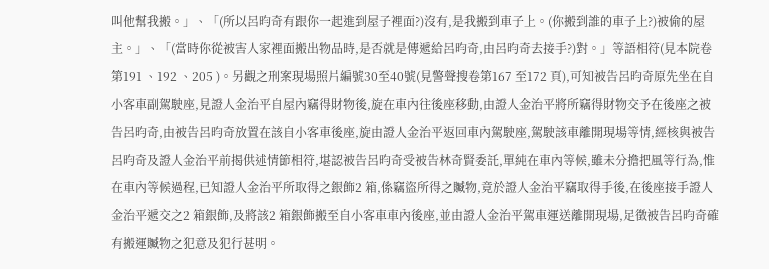叫他幫我搬。」、「(所以呂昀奇有跟你一起進到屋子裡面?)沒有,是我搬到車子上。(你搬到誰的車子上?)被偷的屋主。」、「(當時你從被害人家裡面搬出物品時,是否就是傳遞給呂昀奇,由呂昀奇去接手?)對。」等語相符(見本院卷第191 、192 、205 )。另觀之刑案現場照片編號30至40號(見警聲搜卷第167 至172 頁),可知被告呂昀奇原先坐在自小客車副駕駛座,見證人金治平自屋內竊得財物後,旋在車內往後座移動,由證人金治平將所竊得財物交予在後座之被告呂昀奇,由被告呂昀奇放置在該自小客車後座,旋由證人金治平返回車內駕駛座,駕駛該車離開現場等情,經核與被告呂昀奇及證人金治平前揭供述情節相符,堪認被告呂昀奇受被告林奇賢委託,單純在車內等候,雖未分擔把風等行為,惟在車內等候過程,已知證人金治平所取得之銀飾2 箱,係竊盜所得之贓物,竟於證人金治平竊取得手後,在後座接手證人金治平遞交之2 箱銀飾,及將該2 箱銀飾搬至自小客車車內後座,並由證人金治平駕車運送離開現場,足徵被告呂昀奇確有搬運贓物之犯意及犯行甚明。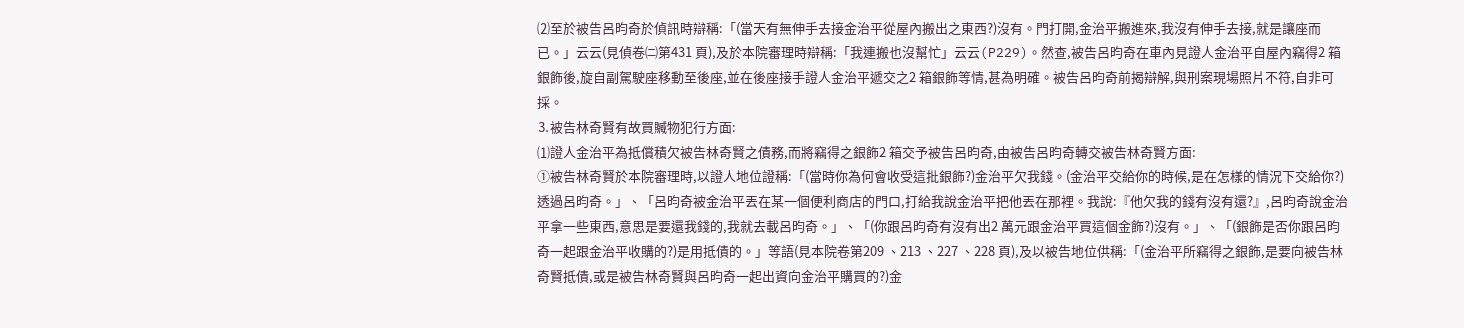⑵至於被告呂昀奇於偵訊時辯稱:「(當天有無伸手去接金治平從屋內搬出之東西?)沒有。門打開,金治平搬進來,我沒有伸手去接,就是讓座而已。」云云(見偵卷㈡第431 頁),及於本院審理時辯稱:「我連搬也沒幫忙」云云(P229)。然查,被告呂昀奇在車內見證人金治平自屋內竊得2 箱銀飾後,旋自副駕駛座移動至後座,並在後座接手證人金治平遞交之2 箱銀飾等情,甚為明確。被告呂昀奇前揭辯解,與刑案現場照片不符,自非可採。
⒊被告林奇賢有故買贓物犯行方面:
⑴證人金治平為抵償積欠被告林奇賢之債務,而將竊得之銀飾2 箱交予被告呂昀奇,由被告呂昀奇轉交被告林奇賢方面:
①被告林奇賢於本院審理時,以證人地位證稱:「(當時你為何會收受這批銀飾?)金治平欠我錢。(金治平交給你的時候,是在怎樣的情況下交給你?)透過呂昀奇。」、「呂昀奇被金治平丟在某一個便利商店的門口,打給我說金治平把他丟在那裡。我說:『他欠我的錢有沒有還?』,呂昀奇說金治平拿一些東西,意思是要還我錢的,我就去載呂昀奇。」、「(你跟呂昀奇有沒有出2 萬元跟金治平買這個金飾?)沒有。」、「(銀飾是否你跟呂昀奇一起跟金治平收購的?)是用抵債的。」等語(見本院卷第209 、213 、227 、228 頁),及以被告地位供稱:「(金治平所竊得之銀飾,是要向被告林奇賢抵債,或是被告林奇賢與呂昀奇一起出資向金治平購買的?)金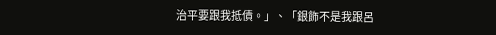治平要跟我抵債。」、「銀飾不是我跟呂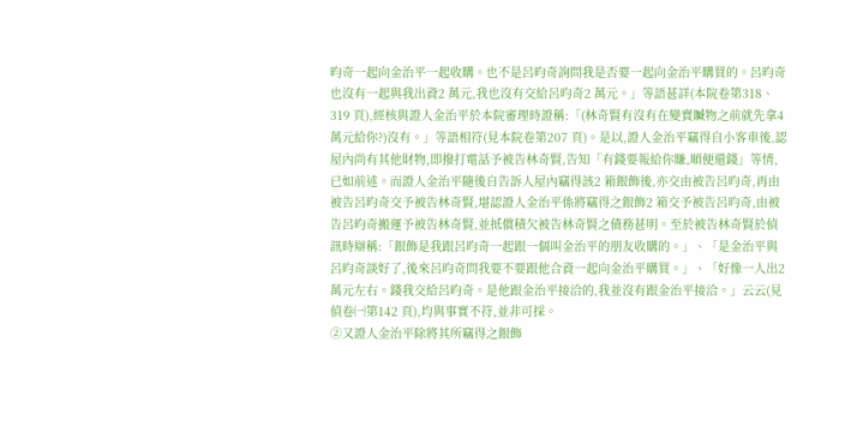昀奇一起向金治平一起收購。也不是呂昀奇詢問我是否要一起向金治平購買的。呂昀奇也沒有一起與我出資2 萬元,我也沒有交給呂昀奇2 萬元。」等語甚詳(本院卷第318、319 頁),經核與證人金治平於本院審理時證稱:「(林奇賢有沒有在變賣贓物之前就先拿4 萬元給你?)沒有。」等語相符(見本院卷第207 頁)。是以,證人金治平竊得自小客車後,認屋內尚有其他財物,即撥打電話予被告林奇賢,告知「有錢要報給你賺,順便還錢」等情,已如前述。而證人金治平隨後自告訴人屋內竊得該2 箱銀飾後,亦交由被告呂昀奇,再由被告呂昀奇交予被告林奇賢,堪認證人金治平係將竊得之銀飾2 箱交予被告呂昀奇,由被告呂昀奇搬運予被告林奇賢,並抵償積欠被告林奇賢之債務甚明。至於被告林奇賢於偵訊時辯稱:「銀飾是我跟呂昀奇一起跟一個叫金治平的朋友收購的。」、「是金治平與呂昀奇談好了,後來呂昀奇問我要不要跟他合資一起向金治平購買。」、「好像一人出2 萬元左右。錢我交給呂昀奇。是他跟金治平接洽的,我並沒有跟金治平接洽。」云云(見偵卷㈠第142 頁),均與事實不符,並非可採。
②又證人金治平除將其所竊得之銀飾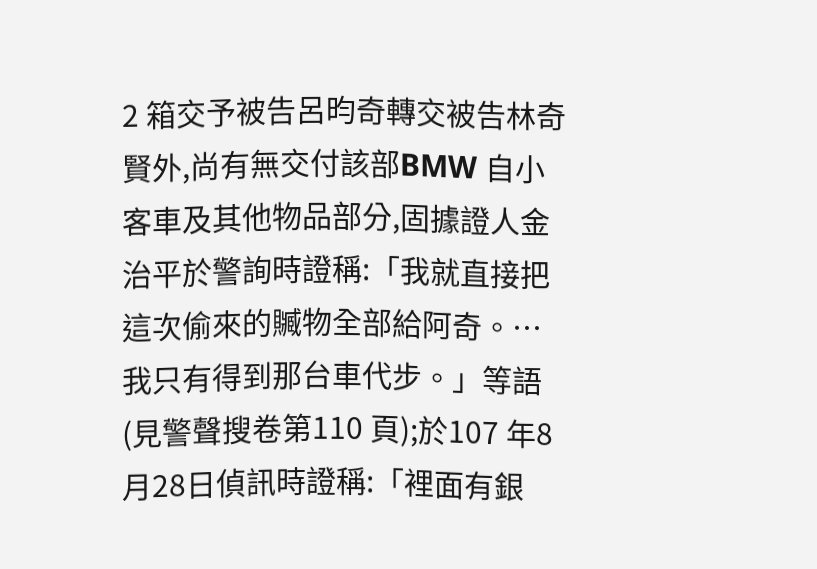2 箱交予被告呂昀奇轉交被告林奇賢外,尚有無交付該部BMW 自小客車及其他物品部分,固據證人金治平於警詢時證稱:「我就直接把這次偷來的贓物全部給阿奇。…我只有得到那台車代步。」等語(見警聲搜卷第110 頁);於107 年8 月28日偵訊時證稱:「裡面有銀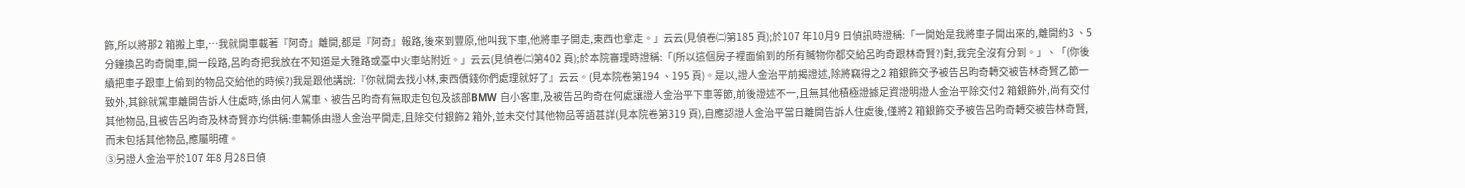飾,所以將那2 箱搬上車,…我就開車載著『阿奇』離開,都是『阿奇』報路,後來到豐原,他叫我下車,他將車子開走,東西也拿走。」云云(見偵卷㈡第185 頁);於107 年10月9 日偵訊時證稱:「一開始是我將車子開出來的,離開約3 、5 分鐘換呂昀奇開車,開一段路,呂昀奇把我放在不知道是大雅路或臺中火車站附近。」云云(見偵卷㈡第402 頁);於本院審理時證稱:「(所以這個房子裡面偷到的所有贓物你都交給呂昀奇跟林奇賢?)對,我完全沒有分到。」、「(你後續把車子跟車上偷到的物品交給他的時候?)我是跟他講說:『你就開去找小林,東西價錢你們處理就好了』云云。(見本院卷第194 、195 頁)。是以,證人金治平前揭證述,除將竊得之2 箱銀飾交予被告呂昀奇轉交被告林奇賢乙節一致外,其餘就駕車離開告訴人住處時,係由何人駕車、被告呂昀奇有無取走包包及該部BMW 自小客車,及被告呂昀奇在何處讓證人金治平下車等節,前後證述不一,且無其他積極證據足資證明證人金治平除交付2 箱銀飾外,尚有交付其他物品,且被告呂昀奇及林奇賢亦均供稱:車輛係由證人金治平開走,且除交付銀飾2 箱外,並未交付其他物品等語甚詳(見本院卷第319 頁),自應認證人金治平當日離開告訴人住處後,僅將2 箱銀飾交予被告呂昀奇轉交被告林奇賢,而未包括其他物品,應屬明確。
③另證人金治平於107 年8 月28日偵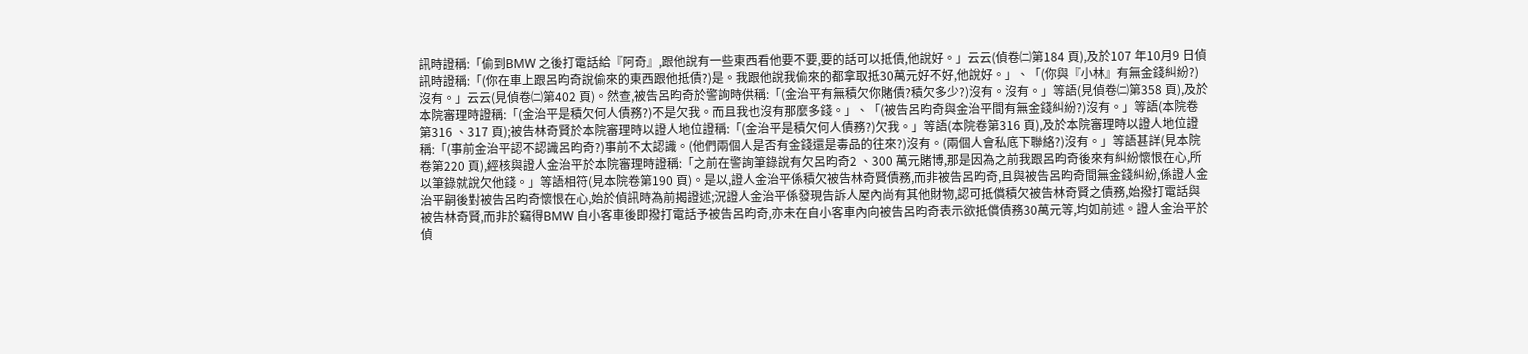訊時證稱:「偷到BMW 之後打電話給『阿奇』,跟他說有一些東西看他要不要,要的話可以抵債,他說好。」云云(偵卷㈡第184 頁),及於107 年10月9 日偵訊時證稱:「(你在車上跟呂昀奇說偷來的東西跟他抵債?)是。我跟他說我偷來的都拿取抵30萬元好不好,他說好。」、「(你與『小林』有無金錢糾紛?)沒有。」云云(見偵卷㈡第402 頁)。然查,被告呂昀奇於警詢時供稱:「(金治平有無積欠你賭債?積欠多少?)沒有。沒有。」等語(見偵卷㈡第358 頁),及於本院審理時證稱:「(金治平是積欠何人債務?)不是欠我。而且我也沒有那麼多錢。」、「(被告呂昀奇與金治平間有無金錢糾紛?)沒有。」等語(本院卷第316 、317 頁);被告林奇賢於本院審理時以證人地位證稱:「(金治平是積欠何人債務?)欠我。」等語(本院卷第316 頁),及於本院審理時以證人地位證稱:「(事前金治平認不認識呂昀奇?)事前不太認識。(他們兩個人是否有金錢還是毒品的往來?)沒有。(兩個人會私底下聯絡?)沒有。」等語甚詳(見本院卷第220 頁),經核與證人金治平於本院審理時證稱:「之前在警詢筆錄說有欠呂昀奇2 、300 萬元賭博,那是因為之前我跟呂昀奇後來有糾紛懷恨在心,所以筆錄就說欠他錢。」等語相符(見本院卷第190 頁)。是以,證人金治平係積欠被告林奇賢債務,而非被告呂昀奇,且與被告呂昀奇間無金錢糾紛,係證人金治平嗣後對被告呂昀奇懷恨在心,始於偵訊時為前揭證述;況證人金治平係發現告訴人屋內尚有其他財物,認可抵償積欠被告林奇賢之債務,始撥打電話與被告林奇賢,而非於竊得BMW 自小客車後即撥打電話予被告呂昀奇,亦未在自小客車內向被告呂昀奇表示欲抵償債務30萬元等,均如前述。證人金治平於偵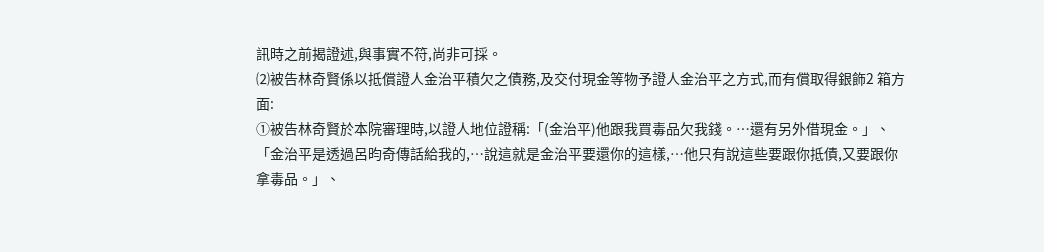訊時之前揭證述,與事實不符,尚非可採。
⑵被告林奇賢係以抵償證人金治平積欠之債務,及交付現金等物予證人金治平之方式,而有償取得銀飾2 箱方面:
①被告林奇賢於本院審理時,以證人地位證稱:「(金治平)他跟我買毒品欠我錢。…還有另外借現金。」、「金治平是透過呂昀奇傳話給我的,…說這就是金治平要還你的這樣,…他只有說這些要跟你抵債,又要跟你拿毒品。」、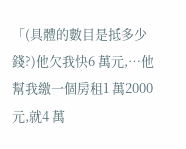「(具體的數目是抵多少錢?)他欠我快6 萬元,…他幫我繳一個房租1 萬2000元,就4 萬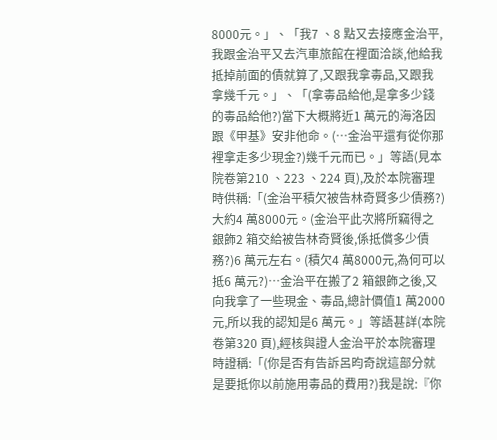8000元。」、「我7 、8 點又去接應金治平,我跟金治平又去汽車旅館在裡面洽談,他給我抵掉前面的債就算了,又跟我拿毒品,又跟我拿幾千元。」、「(拿毒品給他,是拿多少錢的毒品給他?)當下大概將近1 萬元的海洛因跟《甲基》安非他命。(…金治平還有從你那裡拿走多少現金?)幾千元而已。」等語(見本院卷第210 、223 、224 頁),及於本院審理時供稱:「(金治平積欠被告林奇賢多少債務?)大約4 萬8000元。(金治平此次將所竊得之銀飾2 箱交給被告林奇賢後,係抵償多少債務?)6 萬元左右。(積欠4 萬8000元,為何可以抵6 萬元?)…金治平在搬了2 箱銀飾之後,又向我拿了一些現金、毒品,總計價值1 萬2000元,所以我的認知是6 萬元。」等語甚詳(本院卷第320 頁),經核與證人金治平於本院審理時證稱:「(你是否有告訴呂昀奇說這部分就是要抵你以前施用毒品的費用?)我是說:『你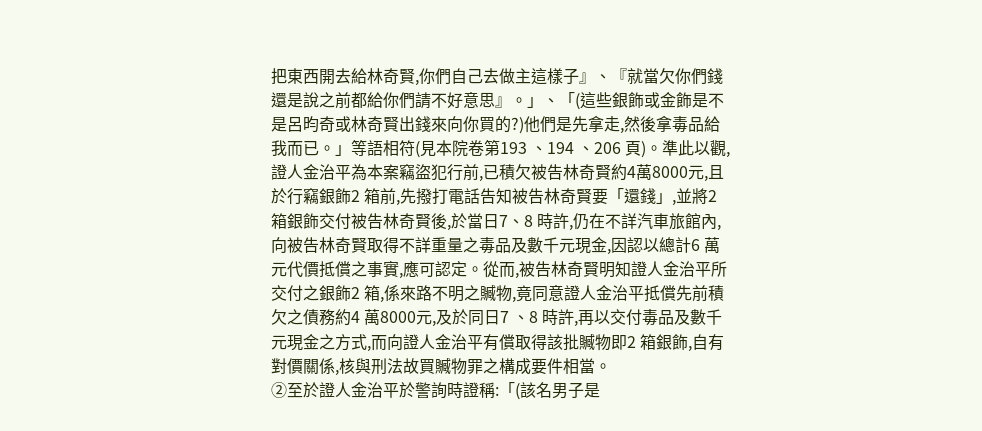把東西開去給林奇賢,你們自己去做主這樣子』、『就當欠你們錢還是說之前都給你們請不好意思』。」、「(這些銀飾或金飾是不是呂昀奇或林奇賢出錢來向你買的?)他們是先拿走,然後拿毒品給我而已。」等語相符(見本院卷第193 、194 、206 頁)。準此以觀,證人金治平為本案竊盜犯行前,已積欠被告林奇賢約4萬8000元,且於行竊銀飾2 箱前,先撥打電話告知被告林奇賢要「還錢」,並將2 箱銀飾交付被告林奇賢後,於當日7、8 時許,仍在不詳汽車旅館內,向被告林奇賢取得不詳重量之毒品及數千元現金,因認以總計6 萬元代價抵償之事實,應可認定。從而,被告林奇賢明知證人金治平所交付之銀飾2 箱,係來路不明之贓物,竟同意證人金治平抵償先前積欠之債務約4 萬8000元,及於同日7 、8 時許,再以交付毒品及數千元現金之方式,而向證人金治平有償取得該批贓物即2 箱銀飾,自有對價關係,核與刑法故買贓物罪之構成要件相當。
②至於證人金治平於警詢時證稱:「(該名男子是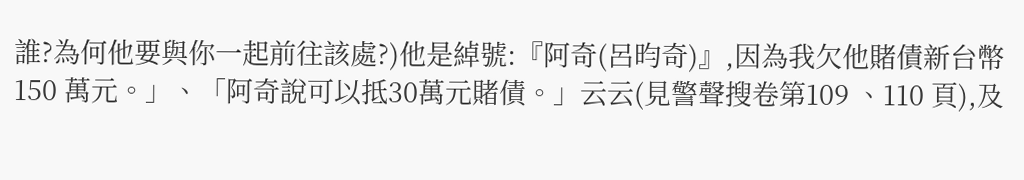誰?為何他要與你一起前往該處?)他是綽號:『阿奇(呂昀奇)』,因為我欠他賭債新台幣150 萬元。」、「阿奇說可以抵30萬元賭債。」云云(見警聲搜卷第109 、110 頁),及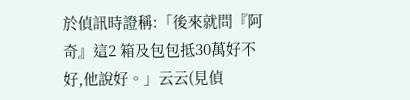於偵訊時證稱:「後來就問『阿奇』這2 箱及包包抵30萬好不好,他說好。」云云(見偵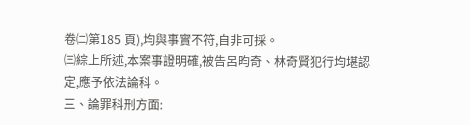卷㈡第185 頁),均與事實不符,自非可採。
㈢綜上所述,本案事證明確,被告呂昀奇、林奇賢犯行均堪認定,應予依法論科。
三、論罪科刑方面: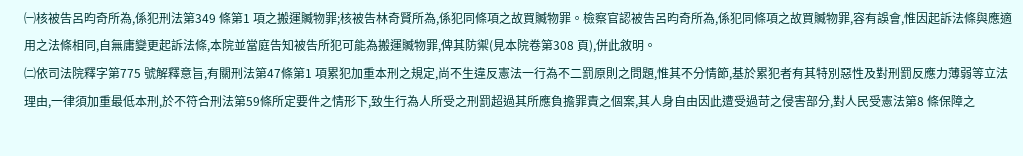㈠核被告呂昀奇所為,係犯刑法第349 條第1 項之搬運贓物罪;核被告林奇賢所為,係犯同條項之故買贓物罪。檢察官認被告呂昀奇所為,係犯同條項之故買贓物罪,容有誤會,惟因起訴法條與應適用之法條相同,自無庸變更起訴法條,本院並當庭告知被告所犯可能為搬運贓物罪,俾其防禦(見本院卷第308 頁),併此敘明。
㈡依司法院釋字第775 號解釋意旨,有關刑法第47條第1 項累犯加重本刑之規定,尚不生違反憲法一行為不二罰原則之問題,惟其不分情節,基於累犯者有其特別惡性及對刑罰反應力薄弱等立法理由,一律須加重最低本刑,於不符合刑法第59條所定要件之情形下,致生行為人所受之刑罰超過其所應負擔罪責之個案,其人身自由因此遭受過苛之侵害部分,對人民受憲法第8 條保障之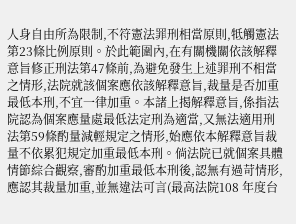人身自由所為限制,不符憲法罪刑相當原則,牴觸憲法第23條比例原則。於此範圍內,在有關機關依該解釋意旨修正刑法第47條前,為避免發生上述罪刑不相當之情形,法院就該個案應依該解釋意旨,裁量是否加重最低本刑,不宜一律加重。本諸上揭解釋意旨,係指法院認為個案應量處最低法定刑為適當,又無法適用刑法第59條酌量減輕規定之情形,始應依本解釋意旨裁量不依累犯規定加重最低本刑。倘法院已就個案具體情節綜合觀察,審酌加重最低本刑後,認無有過苛情形,應認其裁量加重,並無違法可言(最高法院108 年度台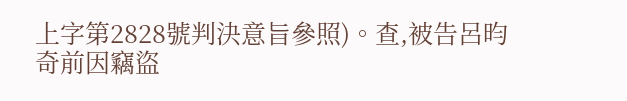上字第2828號判決意旨參照)。查,被告呂昀奇前因竊盜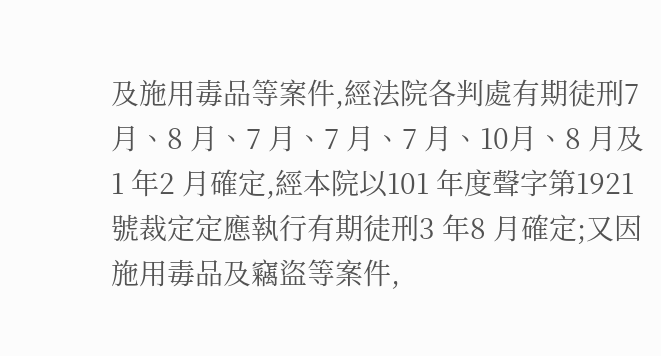及施用毒品等案件,經法院各判處有期徒刑7 月、8 月、7 月、7 月、7 月、10月、8 月及1 年2 月確定,經本院以101 年度聲字第1921號裁定定應執行有期徒刑3 年8 月確定;又因施用毒品及竊盜等案件,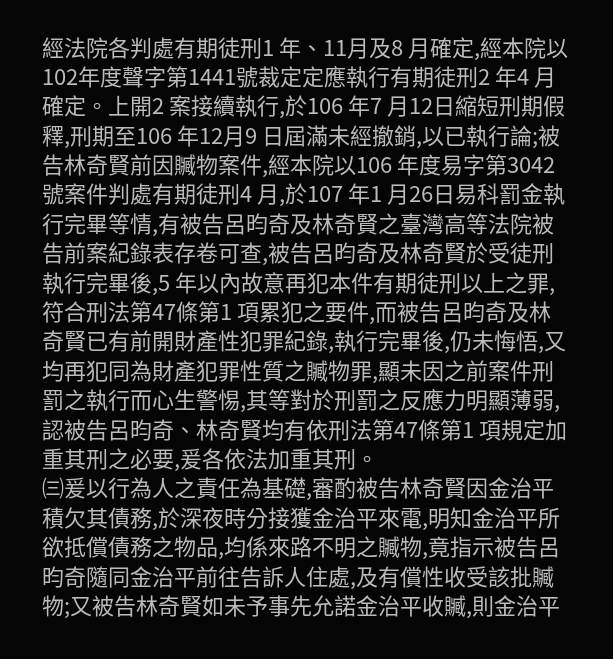經法院各判處有期徒刑1 年、11月及8 月確定,經本院以102年度聲字第1441號裁定定應執行有期徒刑2 年4 月確定。上開2 案接續執行,於106 年7 月12日縮短刑期假釋,刑期至106 年12月9 日屆滿未經撤銷,以已執行論;被告林奇賢前因贓物案件,經本院以106 年度易字第3042號案件判處有期徒刑4 月,於107 年1 月26日易科罰金執行完畢等情,有被告呂昀奇及林奇賢之臺灣高等法院被告前案紀錄表存卷可查,被告呂昀奇及林奇賢於受徒刑執行完畢後,5 年以內故意再犯本件有期徒刑以上之罪,符合刑法第47條第1 項累犯之要件,而被告呂昀奇及林奇賢已有前開財產性犯罪紀錄,執行完畢後,仍未悔悟,又均再犯同為財產犯罪性質之贓物罪,顯未因之前案件刑罰之執行而心生警惕,其等對於刑罰之反應力明顯薄弱,認被告呂昀奇、林奇賢均有依刑法第47條第1 項規定加重其刑之必要,爰各依法加重其刑。
㈢爰以行為人之責任為基礎,審酌被告林奇賢因金治平積欠其債務,於深夜時分接獲金治平來電,明知金治平所欲抵償債務之物品,均係來路不明之贓物,竟指示被告呂昀奇隨同金治平前往告訴人住處,及有償性收受該批贓物;又被告林奇賢如未予事先允諾金治平收贓,則金治平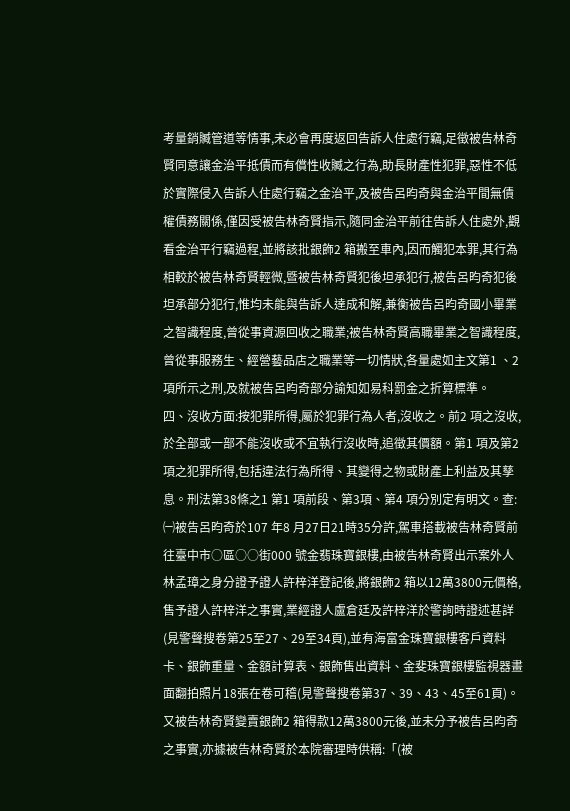考量銷贓管道等情事,未必會再度返回告訴人住處行竊,足徵被告林奇賢同意讓金治平抵債而有償性收贓之行為,助長財產性犯罪,惡性不低於實際侵入告訴人住處行竊之金治平,及被告呂昀奇與金治平間無債權債務關係,僅因受被告林奇賢指示,隨同金治平前往告訴人住處外,觀看金治平行竊過程,並將該批銀飾2 箱搬至車內,因而觸犯本罪,其行為相較於被告林奇賢輕微,暨被告林奇賢犯後坦承犯行,被告呂昀奇犯後坦承部分犯行,惟均未能與告訴人達成和解,兼衡被告呂昀奇國小畢業之智識程度,曾從事資源回收之職業;被告林奇賢高職畢業之智識程度,曾從事服務生、經營藝品店之職業等一切情狀,各量處如主文第1 、2 項所示之刑,及就被告呂昀奇部分諭知如易科罰金之折算標準。
四、沒收方面:按犯罪所得,屬於犯罪行為人者,沒收之。前2 項之沒收,於全部或一部不能沒收或不宜執行沒收時,追徵其價額。第1 項及第2 項之犯罪所得,包括違法行為所得、其變得之物或財產上利益及其孳息。刑法第38條之1 第1 項前段、第3項、第4 項分別定有明文。查:
㈠被告呂昀奇於107 年8 月27日21時35分許,駕車搭載被告林奇賢前往臺中市○區○○街000 號金翡珠寶銀樓,由被告林奇賢出示案外人林孟璋之身分證予證人許梓洋登記後,將銀飾2 箱以12萬3800元價格,售予證人許梓洋之事實,業經證人盧倉廷及許梓洋於警詢時證述甚詳(見警聲搜卷第25至27、29至34頁),並有海富金珠寶銀樓客戶資料卡、銀飾重量、金額計算表、銀飾售出資料、金斐珠寶銀樓監視器畫面翻拍照片18張在卷可稽(見警聲搜卷第37、39、43、45至61頁)。又被告林奇賢變賣銀飾2 箱得款12萬3800元後,並未分予被告呂昀奇之事實,亦據被告林奇賢於本院審理時供稱:「(被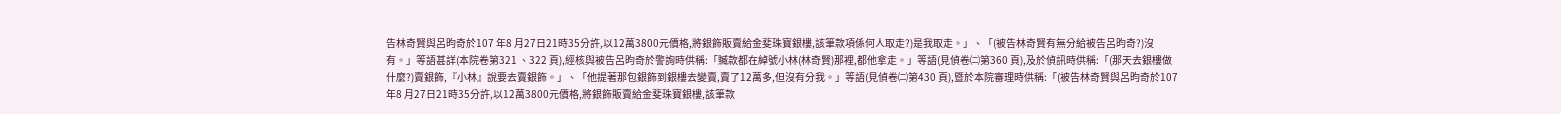告林奇賢與呂昀奇於107 年8 月27日21時35分許,以12萬3800元價格,將銀飾販賣給金斐珠寶銀樓,該筆款項係何人取走?)是我取走。」、「(被告林奇賢有無分給被告呂昀奇?)沒有。」等語甚詳(本院卷第321 、322 頁),經核與被告呂昀奇於警詢時供稱:「贓款都在綽號小林(林奇賢)那裡,都他拿走。」等語(見偵卷㈡第360 頁),及於偵訊時供稱:「(那天去銀樓做什麼?)賣銀飾,『小林』說要去賣銀飾。」、「他提著那包銀飾到銀樓去變賣,賣了12萬多,但沒有分我。」等語(見偵卷㈡第430 頁),暨於本院審理時供稱:「(被告林奇賢與呂昀奇於107 年8 月27日21時35分許,以12萬3800元價格,將銀飾販賣給金斐珠寶銀樓,該筆款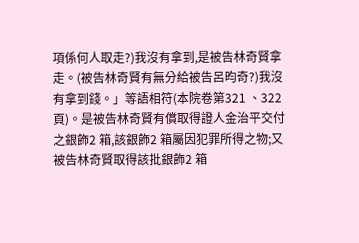項係何人取走?)我沒有拿到,是被告林奇賢拿走。(被告林奇賢有無分給被告呂昀奇?)我沒有拿到錢。」等語相符(本院卷第321 、322 頁)。是被告林奇賢有償取得證人金治平交付之銀飾2 箱,該銀飾2 箱屬因犯罪所得之物;又被告林奇賢取得該批銀飾2 箱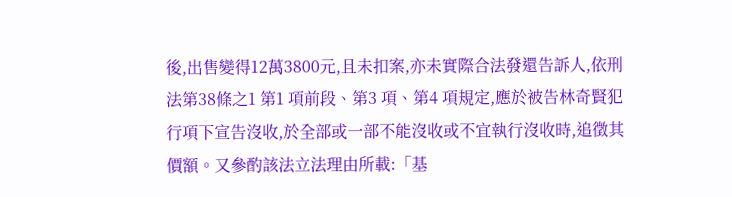後,出售變得12萬3800元,且未扣案,亦未實際合法發還告訴人,依刑法第38條之1 第1 項前段、第3 項、第4 項規定,應於被告林奇賢犯行項下宣告沒收,於全部或一部不能沒收或不宜執行沒收時,追徵其價額。又參酌該法立法理由所載:「基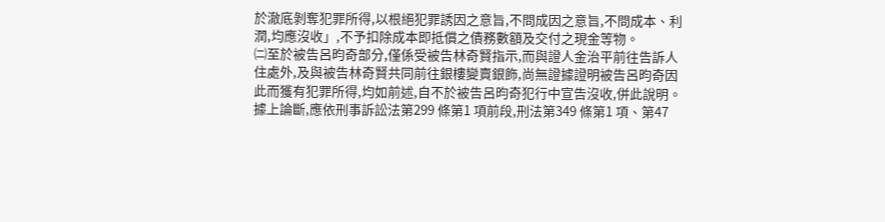於澈底剝奪犯罪所得,以根絕犯罪誘因之意旨,不問成因之意旨,不問成本、利潤,均應沒收」,不予扣除成本即抵償之債務數額及交付之現金等物。
㈡至於被告呂昀奇部分,僅係受被告林奇賢指示,而與證人金治平前往告訴人住處外,及與被告林奇賢共同前往銀樓變賣銀飾,尚無證據證明被告呂昀奇因此而獲有犯罪所得,均如前述,自不於被告呂昀奇犯行中宣告沒收,併此說明。
據上論斷,應依刑事訴訟法第299 條第1 項前段,刑法第349 條第1 項、第47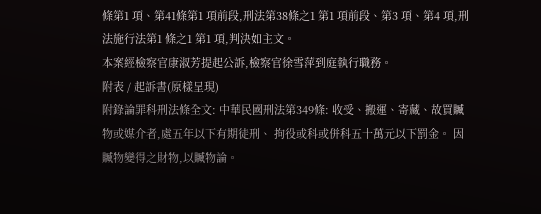條第1 項、第41條第1 項前段,刑法第38條之1 第1 項前段、第3 項、第4 項,刑法施行法第1 條之1 第1 項,判決如主文。
本案經檢察官康淑芳提起公訴,檢察官徐雪萍到庭執行職務。
附表 / 起訴書(原樣呈現)
附錄論罪科刑法條全文: 中華民國刑法第349條: 收受、搬運、寄藏、故買贓物或媒介者,處五年以下有期徒刑、 拘役或科或併科五十萬元以下罰金。 因贓物變得之財物,以贓物論。